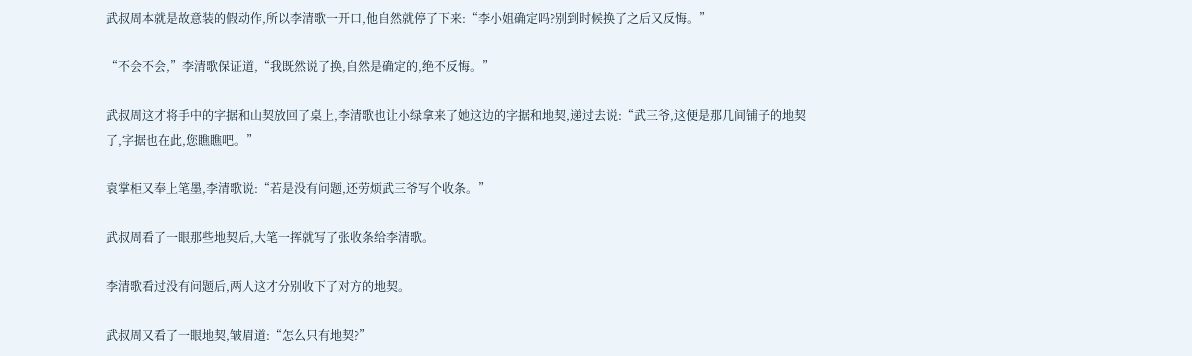武叔周本就是故意装的假动作,所以李清歌一开口,他自然就停了下来:“李小姐确定吗?别到时候换了之后又反悔。”

“不会不会,”李清歌保证道,“我既然说了换,自然是确定的,绝不反悔。”

武叔周这才将手中的字据和山契放回了桌上,李清歌也让小绿拿来了她这边的字据和地契,递过去说:“武三爷,这便是那几间铺子的地契了,字据也在此,您瞧瞧吧。”

袁掌柜又奉上笔墨,李清歌说:“若是没有问题,还劳烦武三爷写个收条。”

武叔周看了一眼那些地契后,大笔一挥就写了张收条给李清歌。

李清歌看过没有问题后,两人这才分别收下了对方的地契。

武叔周又看了一眼地契,皱眉道:“怎么只有地契?”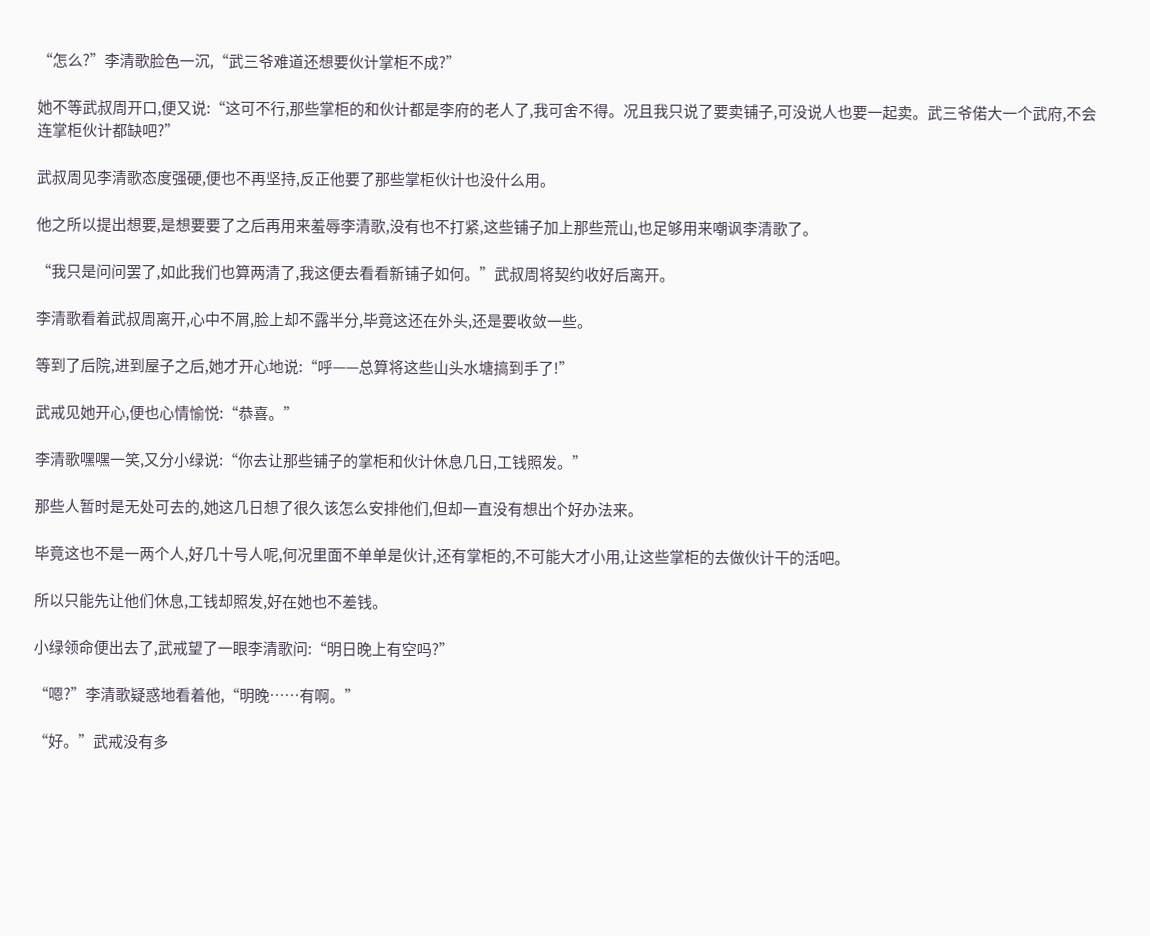“怎么?”李清歌脸色一沉,“武三爷难道还想要伙计掌柜不成?”

她不等武叔周开口,便又说:“这可不行,那些掌柜的和伙计都是李府的老人了,我可舍不得。况且我只说了要卖铺子,可没说人也要一起卖。武三爷偌大一个武府,不会连掌柜伙计都缺吧?”

武叔周见李清歌态度强硬,便也不再坚持,反正他要了那些掌柜伙计也没什么用。

他之所以提出想要,是想要要了之后再用来羞辱李清歌,没有也不打紧,这些铺子加上那些荒山,也足够用来嘲讽李清歌了。

“我只是问问罢了,如此我们也算两清了,我这便去看看新铺子如何。”武叔周将契约收好后离开。

李清歌看着武叔周离开,心中不屑,脸上却不露半分,毕竟这还在外头,还是要收敛一些。

等到了后院,进到屋子之后,她才开心地说:“呼——总算将这些山头水塘搞到手了!”

武戒见她开心,便也心情愉悦:“恭喜。”

李清歌嘿嘿一笑,又分小绿说:“你去让那些铺子的掌柜和伙计休息几日,工钱照发。”

那些人暂时是无处可去的,她这几日想了很久该怎么安排他们,但却一直没有想出个好办法来。

毕竟这也不是一两个人,好几十号人呢,何况里面不单单是伙计,还有掌柜的,不可能大才小用,让这些掌柜的去做伙计干的活吧。

所以只能先让他们休息,工钱却照发,好在她也不差钱。

小绿领命便出去了,武戒望了一眼李清歌问:“明日晚上有空吗?”

“嗯?”李清歌疑惑地看着他,“明晚……有啊。”

“好。”武戒没有多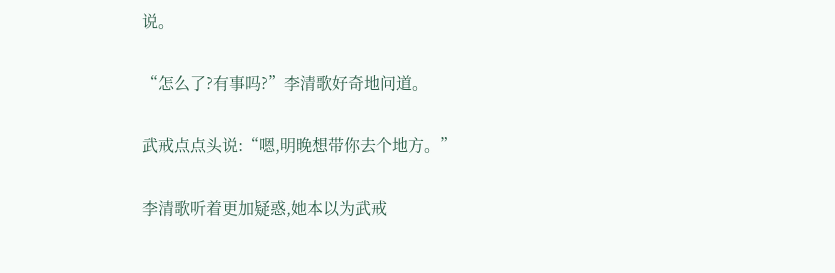说。

“怎么了?有事吗?”李清歌好奇地问道。

武戒点点头说:“嗯,明晚想带你去个地方。”

李清歌听着更加疑惑,她本以为武戒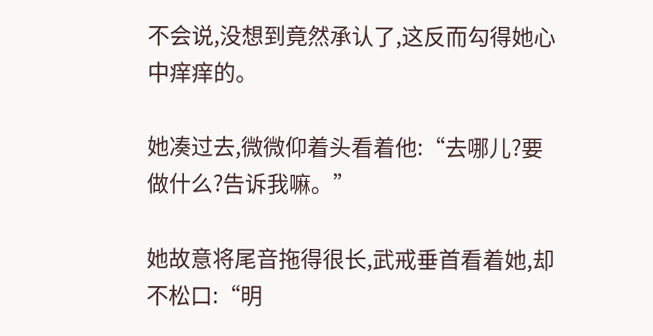不会说,没想到竟然承认了,这反而勾得她心中痒痒的。

她凑过去,微微仰着头看着他:“去哪儿?要做什么?告诉我嘛。”

她故意将尾音拖得很长,武戒垂首看着她,却不松口:“明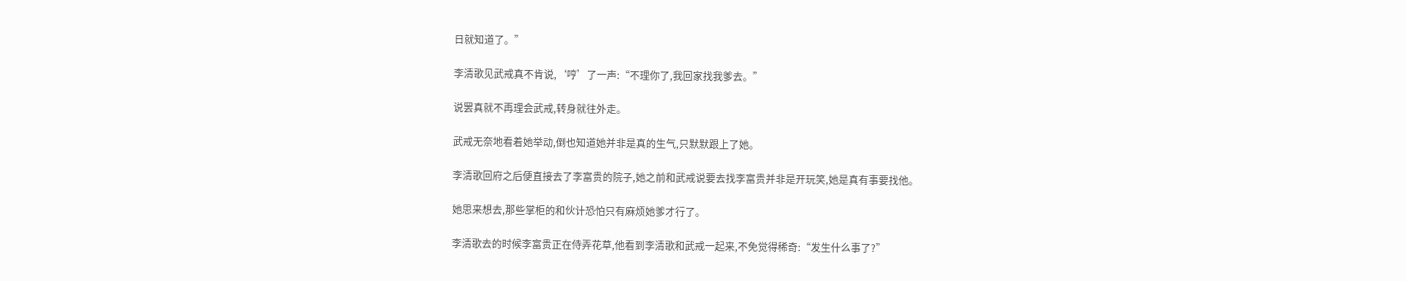日就知道了。”

李清歌见武戒真不肯说,‘哼’了一声:“不理你了,我回家找我爹去。”

说罢真就不再理会武戒,转身就往外走。

武戒无奈地看着她举动,倒也知道她并非是真的生气,只默默跟上了她。

李清歌回府之后便直接去了李富贵的院子,她之前和武戒说要去找李富贵并非是开玩笑,她是真有事要找他。

她思来想去,那些掌柜的和伙计恐怕只有麻烦她爹才行了。

李清歌去的时候李富贵正在侍弄花草,他看到李清歌和武戒一起来,不免觉得稀奇:“发生什么事了?”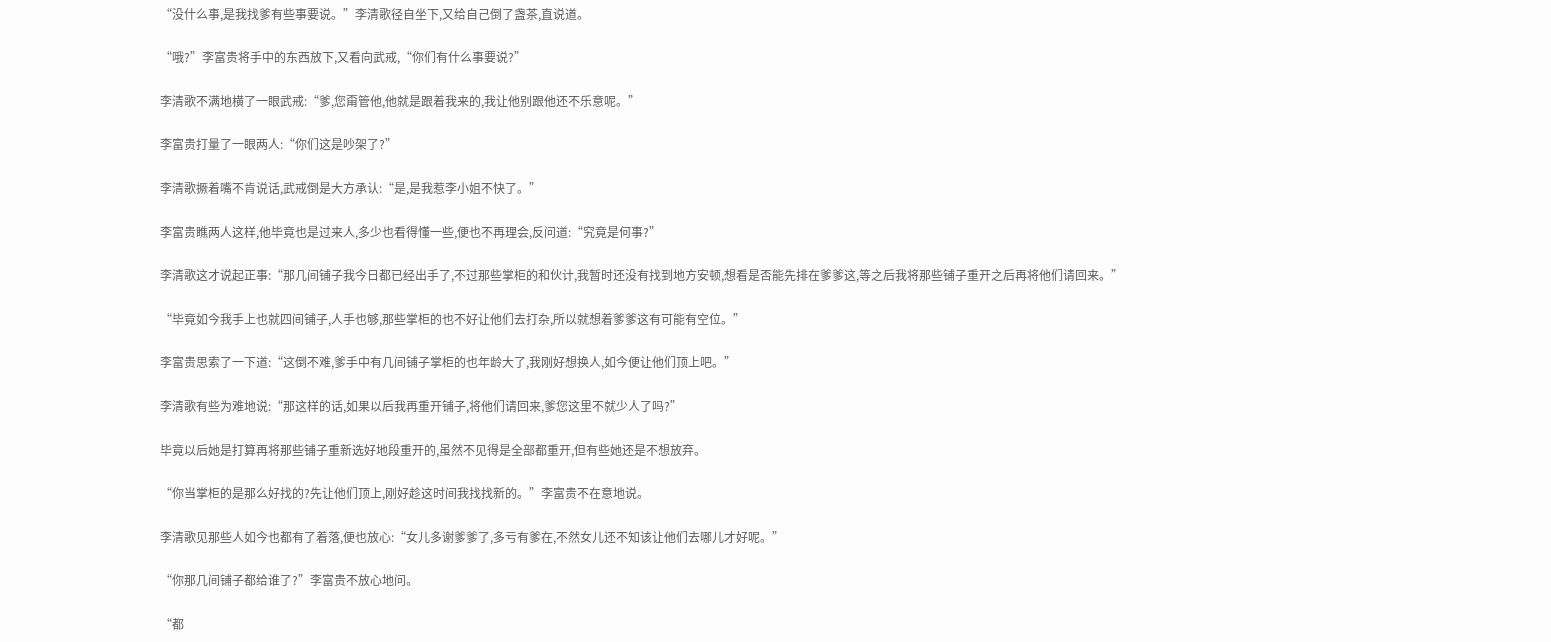“没什么事,是我找爹有些事要说。”李清歌径自坐下,又给自己倒了盏茶,直说道。

“哦?”李富贵将手中的东西放下,又看向武戒,“你们有什么事要说?”

李清歌不满地横了一眼武戒:“爹,您甭管他,他就是跟着我来的,我让他别跟他还不乐意呢。”

李富贵打量了一眼两人:“你们这是吵架了?”

李清歌撅着嘴不肯说话,武戒倒是大方承认:“是,是我惹李小姐不快了。”

李富贵瞧两人这样,他毕竟也是过来人,多少也看得懂一些,便也不再理会,反问道:“究竟是何事?”

李清歌这才说起正事:“那几间铺子我今日都已经出手了,不过那些掌柜的和伙计,我暂时还没有找到地方安顿,想看是否能先排在爹爹这,等之后我将那些铺子重开之后再将他们请回来。”

“毕竟如今我手上也就四间铺子,人手也够,那些掌柜的也不好让他们去打杂,所以就想着爹爹这有可能有空位。”

李富贵思索了一下道:“这倒不难,爹手中有几间铺子掌柜的也年龄大了,我刚好想换人,如今便让他们顶上吧。”

李清歌有些为难地说:“那这样的话,如果以后我再重开铺子,将他们请回来,爹您这里不就少人了吗?”

毕竟以后她是打算再将那些铺子重新选好地段重开的,虽然不见得是全部都重开,但有些她还是不想放弃。

“你当掌柜的是那么好找的?先让他们顶上,刚好趁这时间我找找新的。”李富贵不在意地说。

李清歌见那些人如今也都有了着落,便也放心:“女儿多谢爹爹了,多亏有爹在,不然女儿还不知该让他们去哪儿才好呢。”

“你那几间铺子都给谁了?”李富贵不放心地问。

“都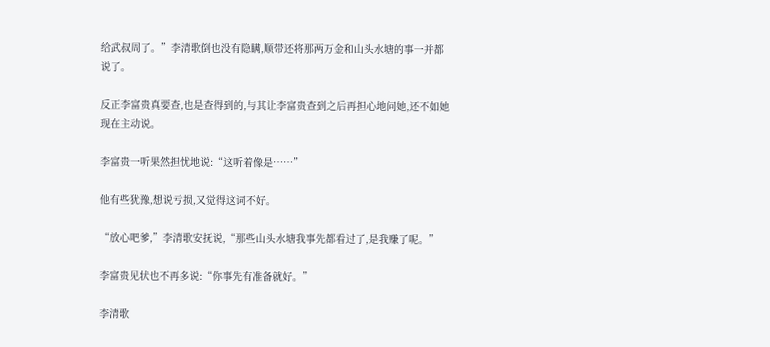给武叔周了。”李清歌倒也没有隐瞒,顺带还将那两万金和山头水塘的事一并都说了。

反正李富贵真要查,也是查得到的,与其让李富贵查到之后再担心地问她,还不如她现在主动说。

李富贵一听果然担忧地说:“这听着像是……”

他有些犹豫,想说亏损,又觉得这词不好。

“放心吧爹,”李清歌安抚说,“那些山头水塘我事先都看过了,是我赚了呢。”

李富贵见状也不再多说:“你事先有准备就好。”

李清歌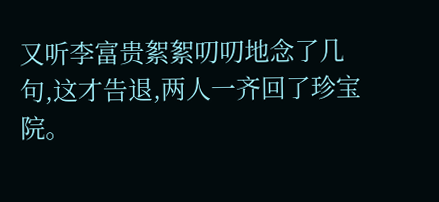又听李富贵絮絮叨叨地念了几句,这才告退,两人一齐回了珍宝院。